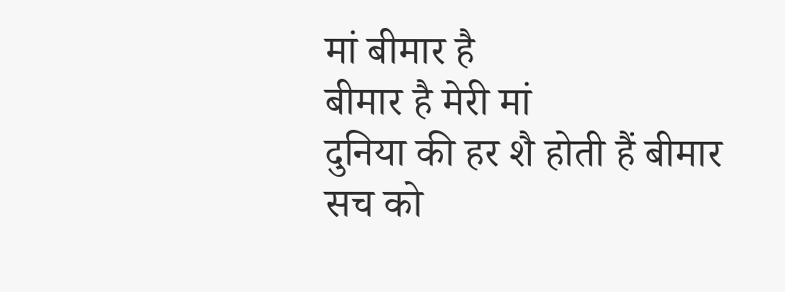मां बीमार है
बीमार है मेरी मां
दुनिया की हर शै होती हैं बीमार
सच को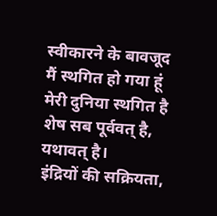स्वीकारने के बावजूद मैं स्थगित हो गया हूं
मेरी दुनिया स्थगित है
शेष सब पूर्ववत् है, यथावत् है।
इंद्रियों की सक्रियता,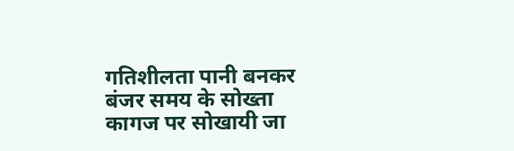गतिशीलता पानी बनकर
बंजर समय के सोख्ता कागज पर सोखायी जा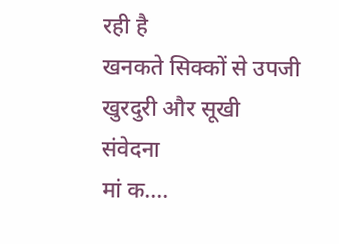रही है
खनकते सिक्कों से उपजी खुरदुरी और सूखी संवेदना
मां क....